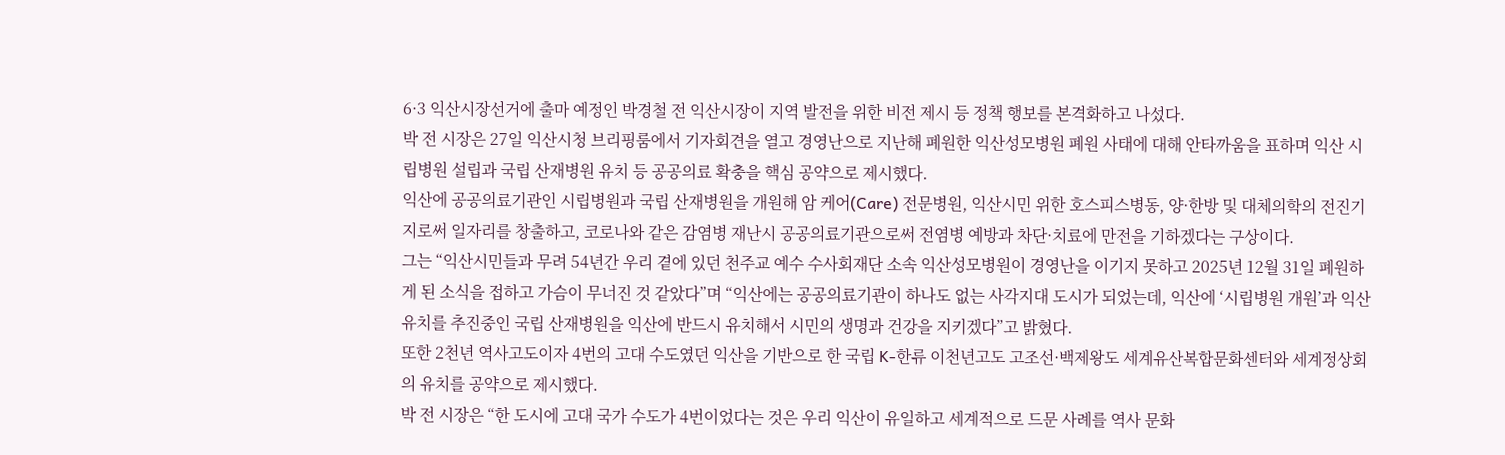6·3 익산시장선거에 출마 예정인 박경철 전 익산시장이 지역 발전을 위한 비전 제시 등 정책 행보를 본격화하고 나섰다.
박 전 시장은 27일 익산시청 브리핑룸에서 기자회견을 열고 경영난으로 지난해 폐원한 익산성모병원 폐원 사태에 대해 안타까움을 표하며 익산 시립병원 설립과 국립 산재병원 유치 등 공공의료 확충을 핵심 공약으로 제시했다.
익산에 공공의료기관인 시립병원과 국립 산재병원을 개원해 암 케어(Care) 전문병원, 익산시민 위한 호스피스병동, 양·한방 및 대체의학의 전진기지로써 일자리를 창출하고, 코로나와 같은 감염병 재난시 공공의료기관으로써 전염병 예방과 차단·치료에 만전을 기하겠다는 구상이다.
그는 “익산시민들과 무려 54년간 우리 곁에 있던 천주교 예수 수사회재단 소속 익산성모병원이 경영난을 이기지 못하고 2025년 12월 31일 폐원하게 된 소식을 접하고 가슴이 무너진 것 같았다”며 “익산에는 공공의료기관이 하나도 없는 사각지대 도시가 되었는데, 익산에 ‘시립병원 개원’과 익산 유치를 추진중인 국립 산재병원을 익산에 반드시 유치해서 시민의 생명과 건강을 지키겠다”고 밝혔다.
또한 2천년 역사고도이자 4번의 고대 수도였던 익산을 기반으로 한 국립 K-한류 이천년고도 고조선·백제왕도 세계유산복합문화센터와 세계정상회의 유치를 공약으로 제시했다.
박 전 시장은 “한 도시에 고대 국가 수도가 4번이었다는 것은 우리 익산이 유일하고 세계적으로 드문 사례를 역사 문화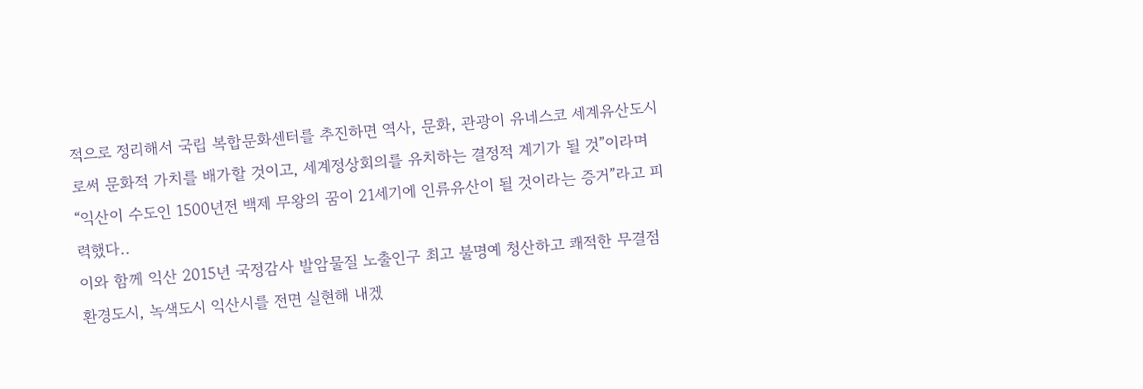적으로 정리해서 국립 복합문화센터를 추진하면 역사, 문화, 관광이 유네스코 세계유산도시로써 문화적 가치를 배가할 것이고, 세계정상회의를 유치하는 결정적 계기가 될 것”이라며 “익산이 수도인 1500년전 백제 무왕의 꿈이 21세기에 인류유산이 될 것이라는 증거”라고 피력했다..
이와 함께 익산 2015년 국정감사 발암물질 노출인구 최고 불명예 청산하고 쾌적한 무결점 환경도시, 녹색도시 익산시를 전면 실현해 내겠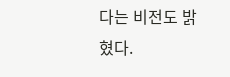다는 비전도 밝혔다.